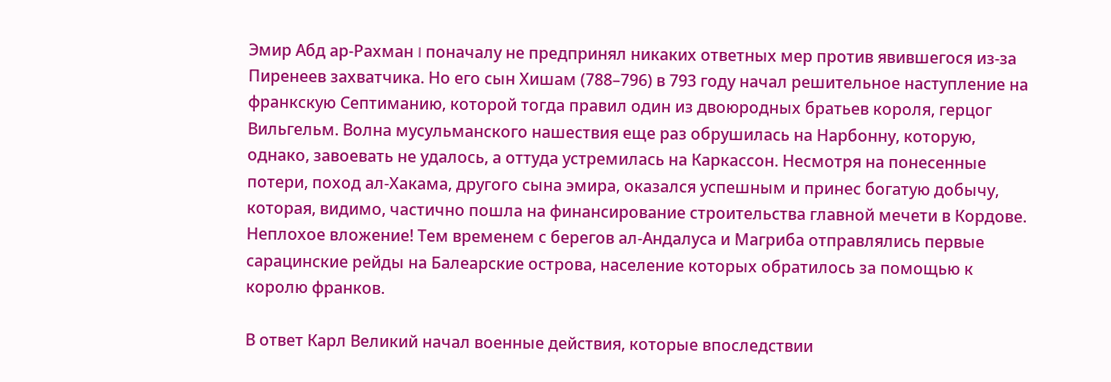Эмир Абд ар-Рахман I поначалу не предпринял никаких ответных мер против явившегося из-за Пиренеев захватчика. Но его сын Хишам (788–796) в 793 году начал решительное наступление на франкскую Септиманию, которой тогда правил один из двоюродных братьев короля, герцог Вильгельм. Волна мусульманского нашествия еще раз обрушилась на Нарбонну, которую, однако, завоевать не удалось, а оттуда устремилась на Каркассон. Несмотря на понесенные потери, поход ал-Хакама, другого сына эмира, оказался успешным и принес богатую добычу, которая, видимо, частично пошла на финансирование строительства главной мечети в Кордове. Неплохое вложение! Тем временем с берегов ал-Андалуса и Магриба отправлялись первые сарацинские рейды на Балеарские острова, население которых обратилось за помощью к королю франков.

В ответ Карл Великий начал военные действия, которые впоследствии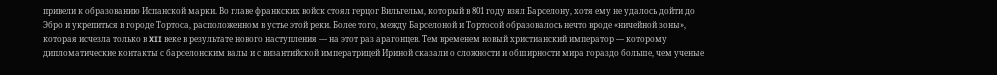привели к образованию Испанской марки. Во главе франкских войск стоял герцог Вильгельм, который в 801 году взял Барселону, хотя ему не удалось дойти до Эбро и укрепиться в городе Тортоса, расположенном в устье этой реки. Более того, между Барселоной и Тортосой образовалось нечто вроде «ничейной зоны», которая исчезла только в XII веке в результате нового наступления — на этот раз арагонцев. Тем временем новый христианский император — которому дипломатические контакты с барселонским валы и с византийской императрицей Ириной сказали о сложности и обширности мира гораздо больше, чем ученые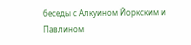беседы с Алкуином Йоркским и Павлином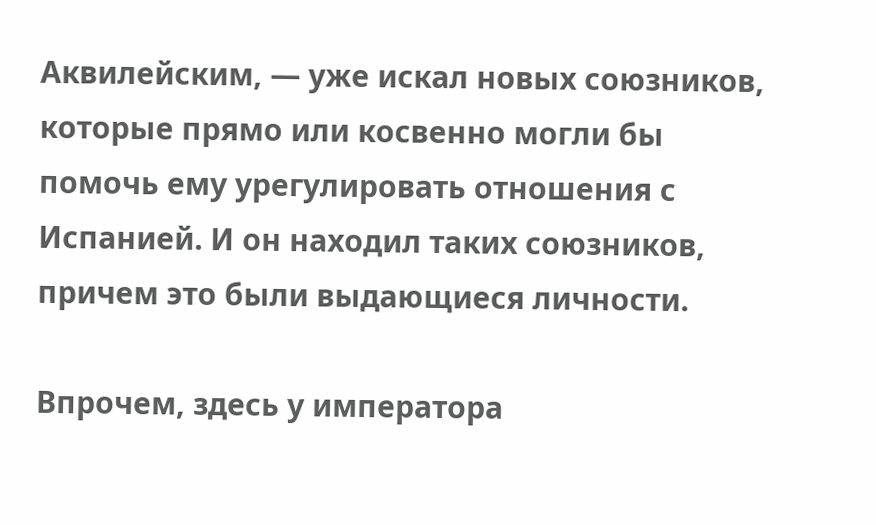Аквилейским, — уже искал новых союзников, которые прямо или косвенно могли бы помочь ему урегулировать отношения с Испанией. И он находил таких союзников, причем это были выдающиеся личности.

Впрочем, здесь у императора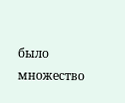было множество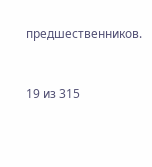предшественников.



19 из 315